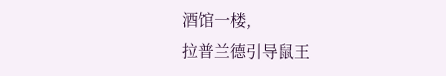酒馆一楼,
拉普兰德引导鼠王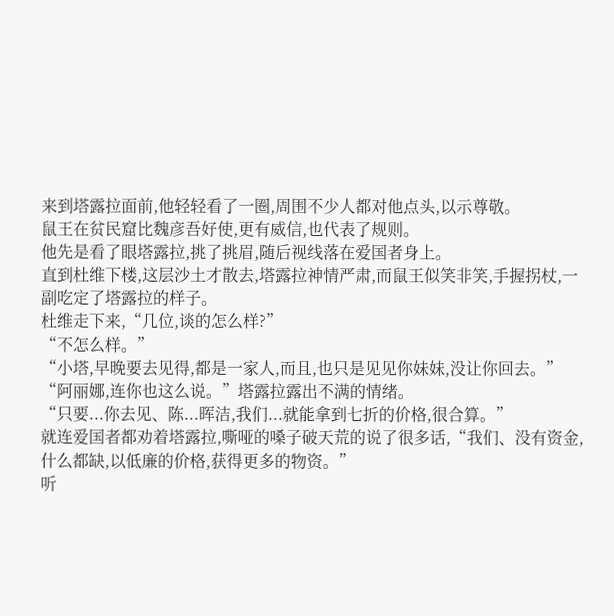来到塔露拉面前,他轻轻看了一圈,周围不少人都对他点头,以示尊敬。
鼠王在贫民窟比魏彦吾好使,更有威信,也代表了规则。
他先是看了眼塔露拉,挑了挑眉,随后视线落在爱国者身上。
直到杜维下楼,这层沙土才散去,塔露拉神情严肃,而鼠王似笑非笑,手握拐杖,一副吃定了塔露拉的样子。
杜维走下来,“几位,谈的怎么样?”
“不怎么样。”
“小塔,早晚要去见得,都是一家人,而且,也只是见见你妹妹,没让你回去。”
“阿丽娜,连你也这么说。”塔露拉露出不满的情绪。
“只要...你去见、陈...晖洁,我们...就能拿到七折的价格,很合算。”
就连爱国者都劝着塔露拉,嘶哑的嗓子破天荒的说了很多话,“我们、没有资金,什么都缺,以低廉的价格,获得更多的物资。”
听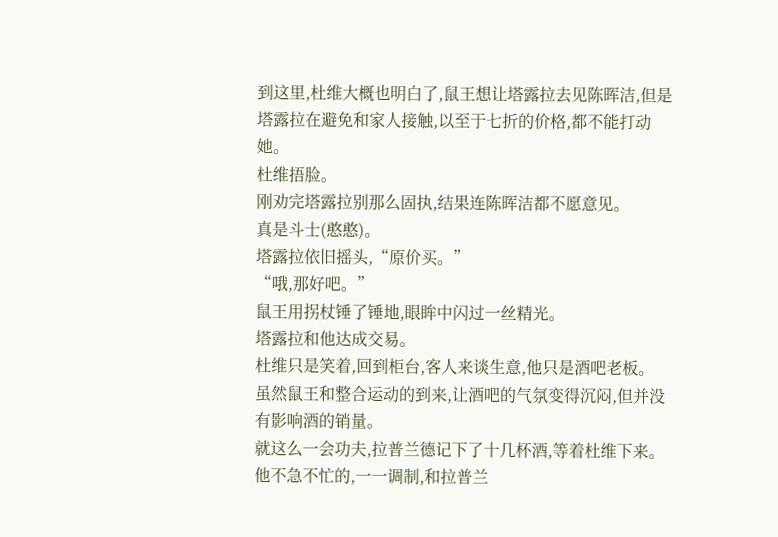到这里,杜维大概也明白了,鼠王想让塔露拉去见陈晖洁,但是塔露拉在避免和家人接触,以至于七折的价格,都不能打动她。
杜维捂脸。
刚劝完塔露拉别那么固执,结果连陈晖洁都不愿意见。
真是斗士(憨憨)。
塔露拉依旧摇头,“原价买。”
“哦,那好吧。”
鼠王用拐杖锤了锤地,眼眸中闪过一丝精光。
塔露拉和他达成交易。
杜维只是笑着,回到柜台,客人来谈生意,他只是酒吧老板。
虽然鼠王和整合运动的到来,让酒吧的气氛变得沉闷,但并没有影响酒的销量。
就这么一会功夫,拉普兰德记下了十几杯酒,等着杜维下来。
他不急不忙的,一一调制,和拉普兰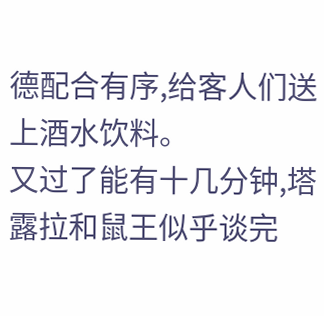德配合有序,给客人们送上酒水饮料。
又过了能有十几分钟,塔露拉和鼠王似乎谈完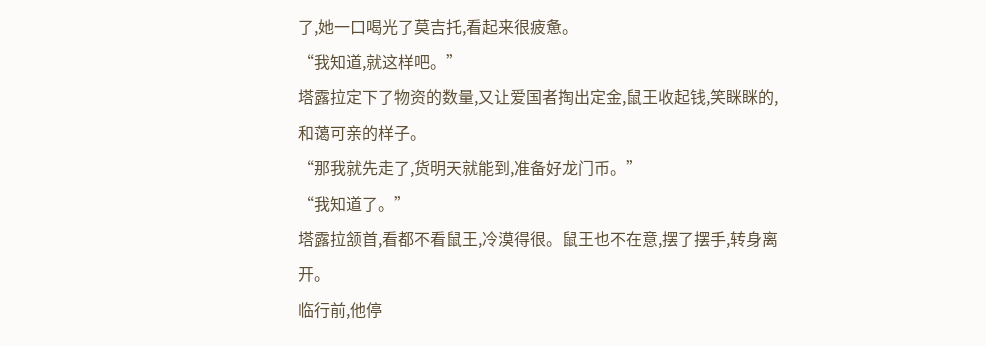了,她一口喝光了莫吉托,看起来很疲惫。
“我知道,就这样吧。”
塔露拉定下了物资的数量,又让爱国者掏出定金,鼠王收起钱,笑眯眯的,和蔼可亲的样子。
“那我就先走了,货明天就能到,准备好龙门币。”
“我知道了。”
塔露拉颔首,看都不看鼠王,冷漠得很。鼠王也不在意,摆了摆手,转身离开。
临行前,他停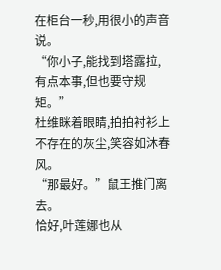在柜台一秒,用很小的声音说。
“你小子,能找到塔露拉,有点本事,但也要守规矩。”
杜维眯着眼睛,拍拍衬衫上不存在的灰尘,笑容如沐春风。
“那最好。”鼠王推门离去。
恰好,叶莲娜也从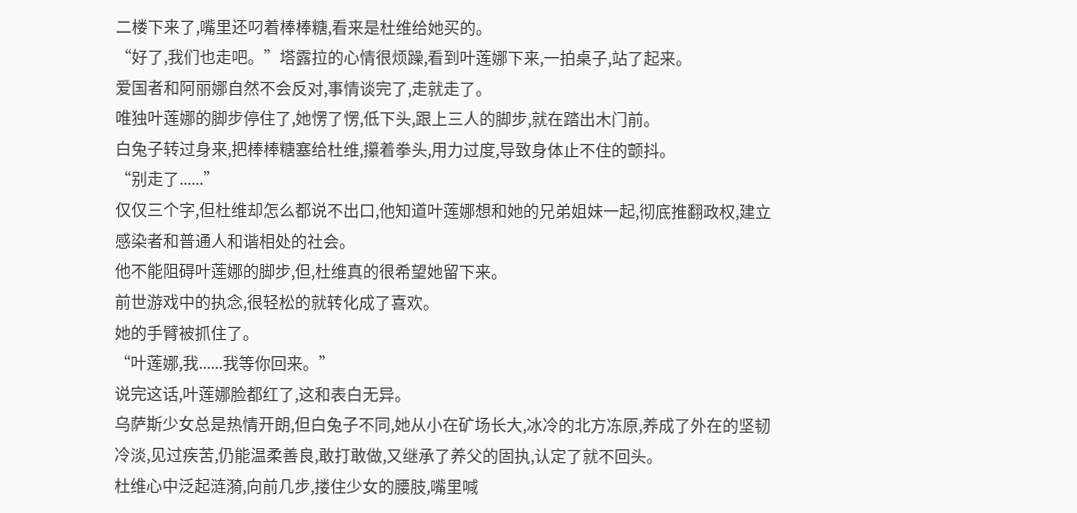二楼下来了,嘴里还叼着棒棒糖,看来是杜维给她买的。
“好了,我们也走吧。”塔露拉的心情很烦躁,看到叶莲娜下来,一拍桌子,站了起来。
爱国者和阿丽娜自然不会反对,事情谈完了,走就走了。
唯独叶莲娜的脚步停住了,她愣了愣,低下头,跟上三人的脚步,就在踏出木门前。
白兔子转过身来,把棒棒糖塞给杜维,攥着拳头,用力过度,导致身体止不住的颤抖。
“别走了......”
仅仅三个字,但杜维却怎么都说不出口,他知道叶莲娜想和她的兄弟姐妹一起,彻底推翻政权,建立感染者和普通人和谐相处的社会。
他不能阻碍叶莲娜的脚步,但,杜维真的很希望她留下来。
前世游戏中的执念,很轻松的就转化成了喜欢。
她的手臂被抓住了。
“叶莲娜,我......我等你回来。”
说完这话,叶莲娜脸都红了,这和表白无异。
乌萨斯少女总是热情开朗,但白兔子不同,她从小在矿场长大,冰冷的北方冻原,养成了外在的坚韧冷淡,见过疾苦,仍能温柔善良,敢打敢做,又继承了养父的固执,认定了就不回头。
杜维心中泛起涟漪,向前几步,搂住少女的腰肢,嘴里喊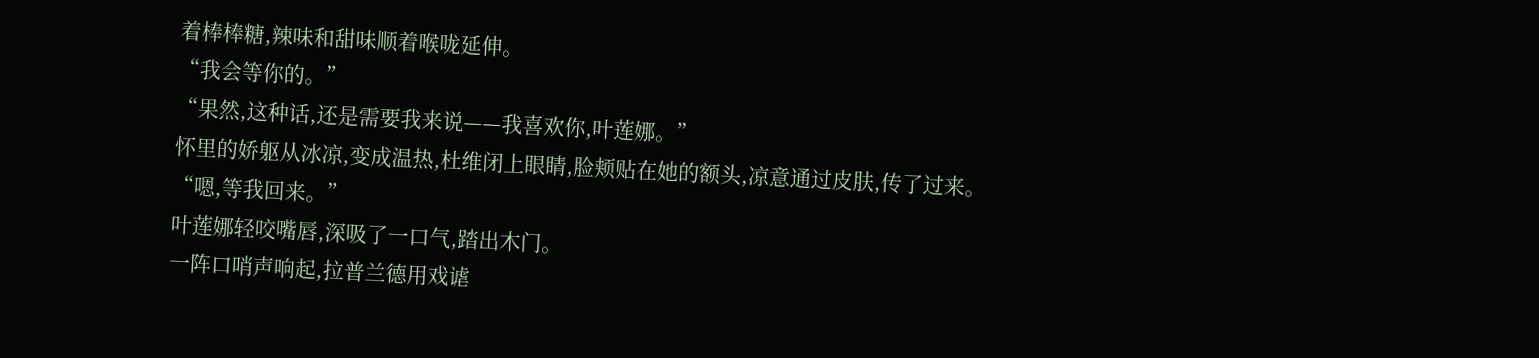着棒棒糖,辣味和甜味顺着喉咙延伸。
“我会等你的。”
“果然,这种话,还是需要我来说——我喜欢你,叶莲娜。”
怀里的娇躯从冰凉,变成温热,杜维闭上眼睛,脸颊贴在她的额头,凉意通过皮肤,传了过来。
“嗯,等我回来。”
叶莲娜轻咬嘴唇,深吸了一口气,踏出木门。
一阵口哨声响起,拉普兰德用戏谑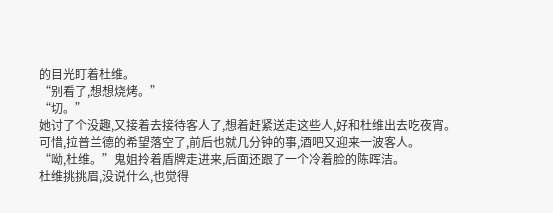的目光盯着杜维。
“别看了,想想烧烤。”
“切。”
她讨了个没趣,又接着去接待客人了,想着赶紧送走这些人,好和杜维出去吃夜宵。
可惜,拉普兰德的希望落空了,前后也就几分钟的事,酒吧又迎来一波客人。
“呦,杜维。”鬼姐拎着盾牌走进来,后面还跟了一个冷着脸的陈晖洁。
杜维挑挑眉,没说什么,也觉得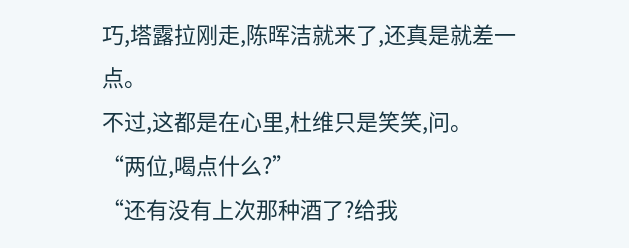巧,塔露拉刚走,陈晖洁就来了,还真是就差一点。
不过,这都是在心里,杜维只是笑笑,问。
“两位,喝点什么?”
“还有没有上次那种酒了?给我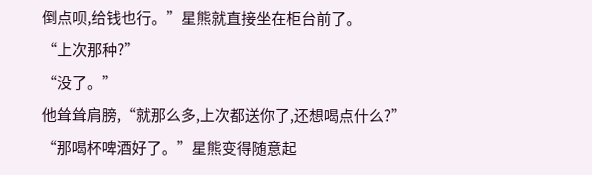倒点呗,给钱也行。”星熊就直接坐在柜台前了。
“上次那种?”
“没了。”
他耸耸肩膀,“就那么多,上次都送你了,还想喝点什么?”
“那喝杯啤酒好了。”星熊变得随意起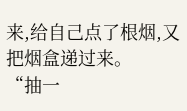来,给自己点了根烟,又把烟盒递过来。
“抽一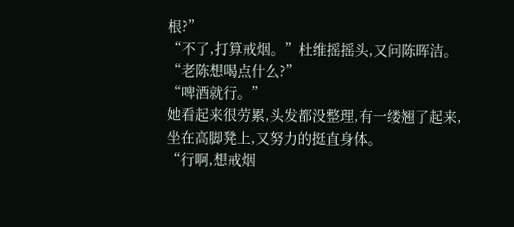根?”
“不了,打算戒烟。”杜维摇摇头,又问陈晖洁。
“老陈想喝点什么?”
“啤酒就行。”
她看起来很劳累,头发都没整理,有一缕翘了起来,坐在高脚凳上,又努力的挺直身体。
“行啊,想戒烟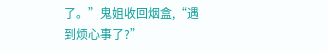了。”鬼姐收回烟盒,“遇到烦心事了?”